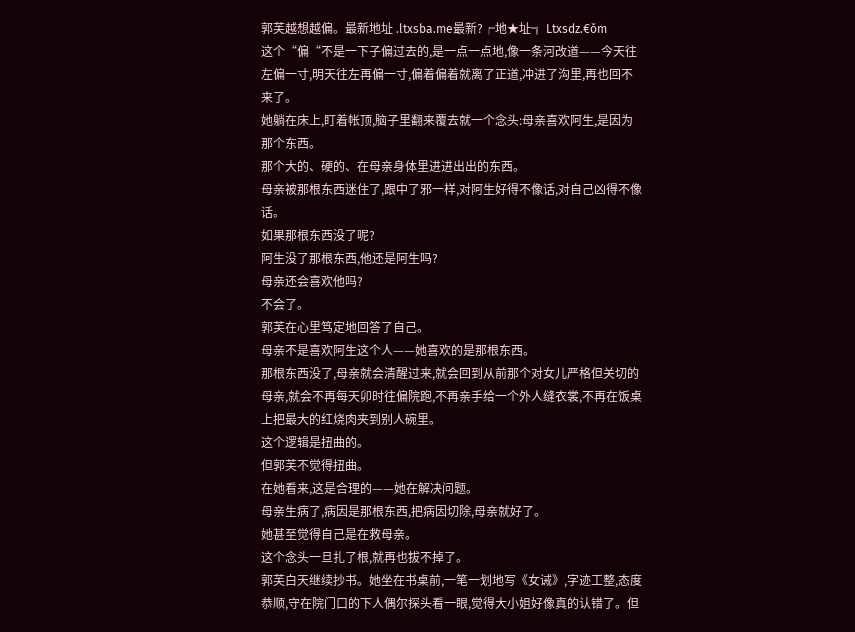郭芙越想越偏。最新地址 .ltxsba.me最新?╒地★址╗ Ltxsdz.€ǒm
这个“偏“不是一下子偏过去的,是一点一点地,像一条河改道——今天往左偏一寸,明天往左再偏一寸,偏着偏着就离了正道,冲进了沟里,再也回不来了。
她躺在床上,盯着帐顶,脑子里翻来覆去就一个念头:母亲喜欢阿生,是因为那个东西。
那个大的、硬的、在母亲身体里进进出出的东西。
母亲被那根东西迷住了,跟中了邪一样,对阿生好得不像话,对自己凶得不像话。
如果那根东西没了呢?
阿生没了那根东西,他还是阿生吗?
母亲还会喜欢他吗?
不会了。
郭芙在心里笃定地回答了自己。
母亲不是喜欢阿生这个人——她喜欢的是那根东西。
那根东西没了,母亲就会清醒过来,就会回到从前那个对女儿严格但关切的母亲,就会不再每天卯时往偏院跑,不再亲手给一个外人缝衣裳,不再在饭桌上把最大的红烧肉夹到别人碗里。
这个逻辑是扭曲的。
但郭芙不觉得扭曲。
在她看来,这是合理的——她在解决问题。
母亲生病了,病因是那根东西,把病因切除,母亲就好了。
她甚至觉得自己是在救母亲。
这个念头一旦扎了根,就再也拔不掉了。
郭芙白天继续抄书。她坐在书桌前,一笔一划地写《女诫》,字迹工整,态度恭顺,守在院门口的下人偶尔探头看一眼,觉得大小姐好像真的认错了。但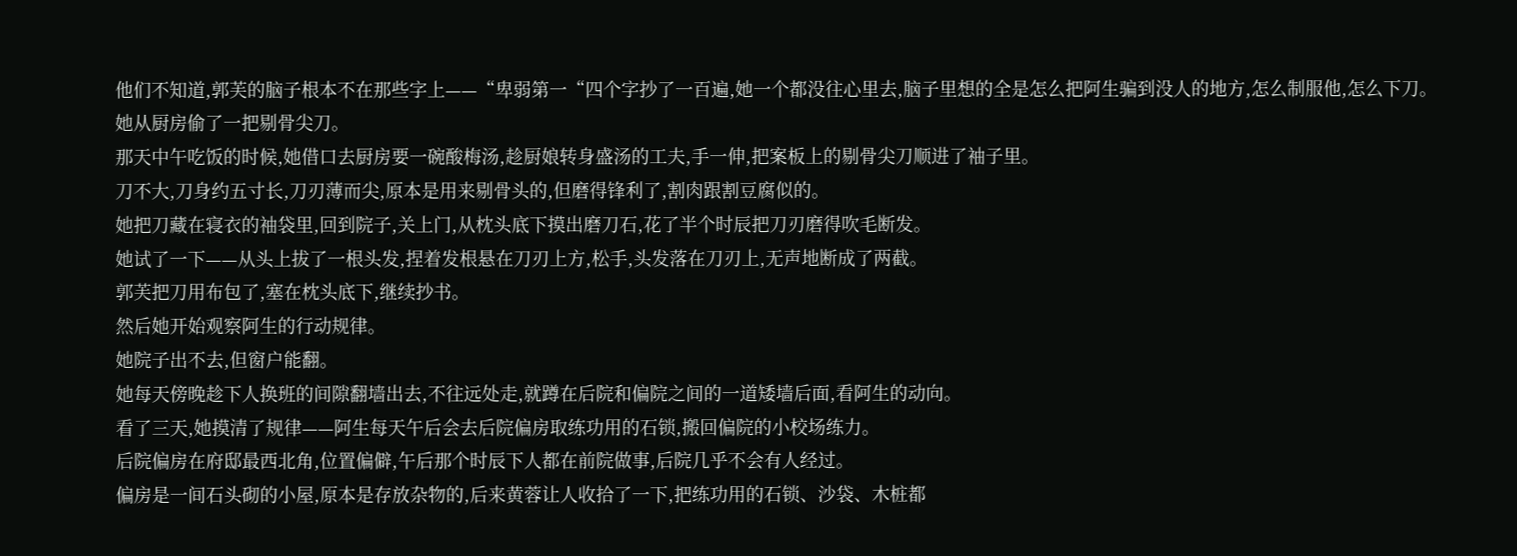他们不知道,郭芙的脑子根本不在那些字上——“卑弱第一“四个字抄了一百遍,她一个都没往心里去,脑子里想的全是怎么把阿生骗到没人的地方,怎么制服他,怎么下刀。
她从厨房偷了一把剔骨尖刀。
那天中午吃饭的时候,她借口去厨房要一碗酸梅汤,趁厨娘转身盛汤的工夫,手一伸,把案板上的剔骨尖刀顺进了袖子里。
刀不大,刀身约五寸长,刀刃薄而尖,原本是用来剔骨头的,但磨得锋利了,割肉跟割豆腐似的。
她把刀藏在寝衣的袖袋里,回到院子,关上门,从枕头底下摸出磨刀石,花了半个时辰把刀刃磨得吹毛断发。
她试了一下——从头上拔了一根头发,捏着发根悬在刀刃上方,松手,头发落在刀刃上,无声地断成了两截。
郭芙把刀用布包了,塞在枕头底下,继续抄书。
然后她开始观察阿生的行动规律。
她院子出不去,但窗户能翻。
她每天傍晚趁下人换班的间隙翻墙出去,不往远处走,就蹲在后院和偏院之间的一道矮墙后面,看阿生的动向。
看了三天,她摸清了规律——阿生每天午后会去后院偏房取练功用的石锁,搬回偏院的小校场练力。
后院偏房在府邸最西北角,位置偏僻,午后那个时辰下人都在前院做事,后院几乎不会有人经过。
偏房是一间石头砌的小屋,原本是存放杂物的,后来黄蓉让人收拾了一下,把练功用的石锁、沙袋、木桩都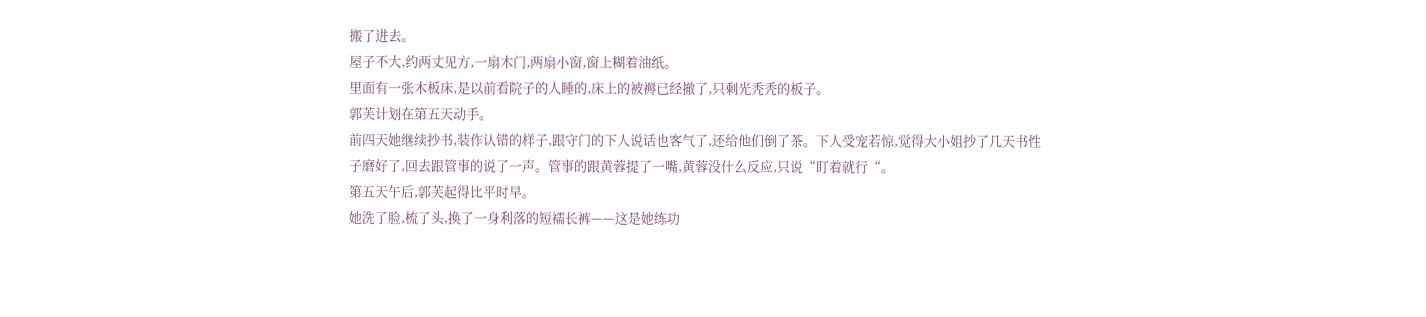搬了进去。
屋子不大,约两丈见方,一扇木门,两扇小窗,窗上糊着油纸。
里面有一张木板床,是以前看院子的人睡的,床上的被褥已经撤了,只剩光秃秃的板子。
郭芙计划在第五天动手。
前四天她继续抄书,装作认错的样子,跟守门的下人说话也客气了,还给他们倒了茶。下人受宠若惊,觉得大小姐抄了几天书性子磨好了,回去跟管事的说了一声。管事的跟黄蓉提了一嘴,黄蓉没什么反应,只说“盯着就行“。
第五天午后,郭芙起得比平时早。
她洗了脸,梳了头,换了一身利落的短襦长裤——这是她练功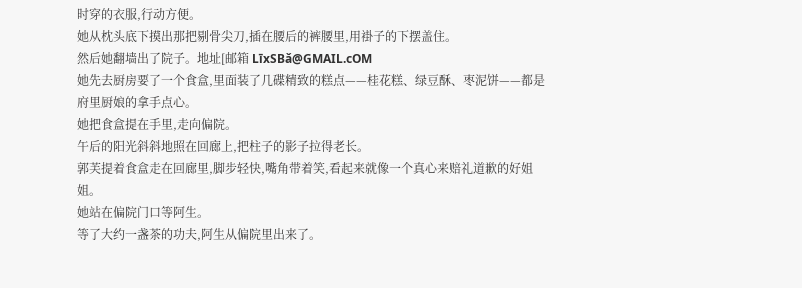时穿的衣服,行动方便。
她从枕头底下摸出那把剔骨尖刀,插在腰后的裤腰里,用褂子的下摆盖住。
然后她翻墙出了院子。地址[邮箱 LīxSBǎ@GMAIL.cOM
她先去厨房要了一个食盒,里面装了几碟精致的糕点——桂花糕、绿豆酥、枣泥饼——都是府里厨娘的拿手点心。
她把食盒提在手里,走向偏院。
午后的阳光斜斜地照在回廊上,把柱子的影子拉得老长。
郭芙提着食盒走在回廊里,脚步轻快,嘴角带着笑,看起来就像一个真心来赔礼道歉的好姐姐。
她站在偏院门口等阿生。
等了大约一盏茶的功夫,阿生从偏院里出来了。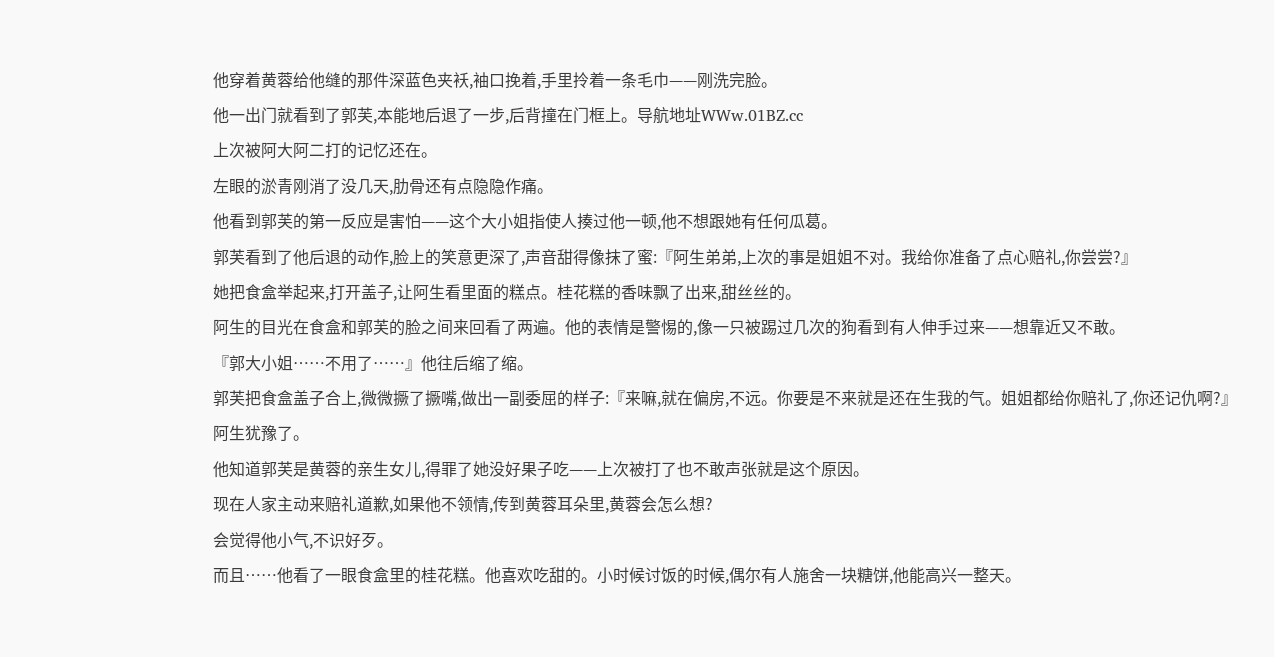他穿着黄蓉给他缝的那件深蓝色夹袄,袖口挽着,手里拎着一条毛巾——刚洗完脸。
他一出门就看到了郭芙,本能地后退了一步,后背撞在门框上。导航地址WWw.01BZ.cc
上次被阿大阿二打的记忆还在。
左眼的淤青刚消了没几天,肋骨还有点隐隐作痛。
他看到郭芙的第一反应是害怕——这个大小姐指使人揍过他一顿,他不想跟她有任何瓜葛。
郭芙看到了他后退的动作,脸上的笑意更深了,声音甜得像抹了蜜:『阿生弟弟,上次的事是姐姐不对。我给你准备了点心赔礼,你尝尝?』
她把食盒举起来,打开盖子,让阿生看里面的糕点。桂花糕的香味飘了出来,甜丝丝的。
阿生的目光在食盒和郭芙的脸之间来回看了两遍。他的表情是警惕的,像一只被踢过几次的狗看到有人伸手过来——想靠近又不敢。
『郭大小姐……不用了……』他往后缩了缩。
郭芙把食盒盖子合上,微微撅了撅嘴,做出一副委屈的样子:『来嘛,就在偏房,不远。你要是不来就是还在生我的气。姐姐都给你赔礼了,你还记仇啊?』
阿生犹豫了。
他知道郭芙是黄蓉的亲生女儿,得罪了她没好果子吃——上次被打了也不敢声张就是这个原因。
现在人家主动来赔礼道歉,如果他不领情,传到黄蓉耳朵里,黄蓉会怎么想?
会觉得他小气,不识好歹。
而且……他看了一眼食盒里的桂花糕。他喜欢吃甜的。小时候讨饭的时候,偶尔有人施舍一块糖饼,他能高兴一整天。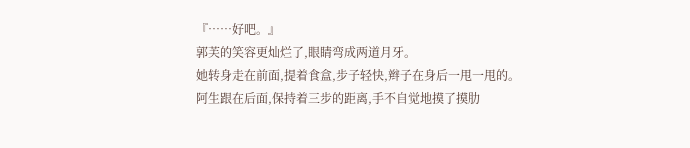『……好吧。』
郭芙的笑容更灿烂了,眼睛弯成两道月牙。
她转身走在前面,提着食盒,步子轻快,辫子在身后一甩一甩的。
阿生跟在后面,保持着三步的距离,手不自觉地摸了摸肋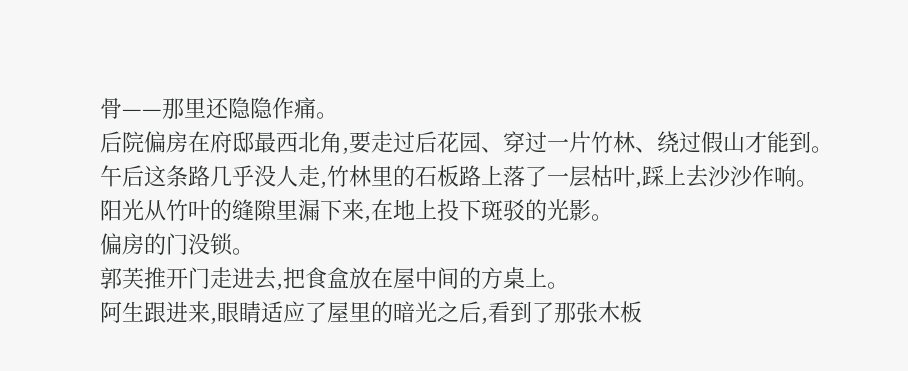骨——那里还隐隐作痛。
后院偏房在府邸最西北角,要走过后花园、穿过一片竹林、绕过假山才能到。
午后这条路几乎没人走,竹林里的石板路上落了一层枯叶,踩上去沙沙作响。
阳光从竹叶的缝隙里漏下来,在地上投下斑驳的光影。
偏房的门没锁。
郭芙推开门走进去,把食盒放在屋中间的方桌上。
阿生跟进来,眼睛适应了屋里的暗光之后,看到了那张木板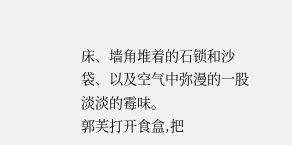床、墙角堆着的石锁和沙袋、以及空气中弥漫的一股淡淡的霉味。
郭芙打开食盒,把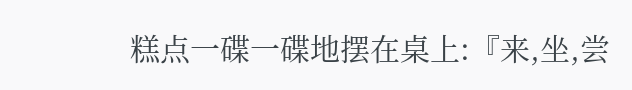糕点一碟一碟地摆在桌上:『来,坐,尝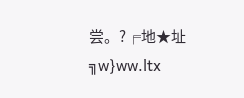尝。?╒地★址╗w}ww.ltx